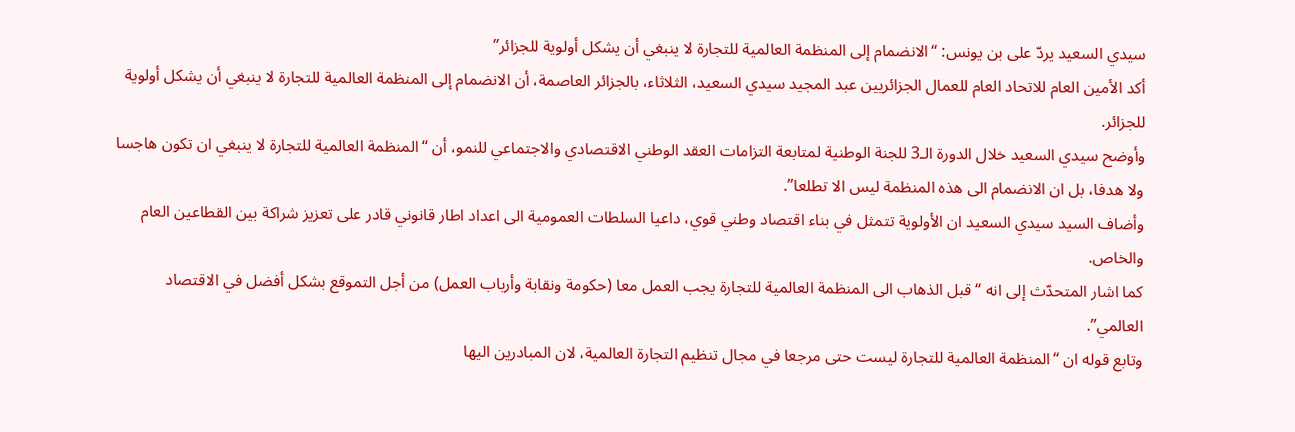سيدي السعيد يردّ على بن يونس: “الانضمام إلى المنظمة العالمية للتجارة لا ينبغي أن يشكل أولوية للجزائر”
أكد الأمين العام للاتحاد العام للعمال الجزائريين عبد المجيد سيدي السعيد، الثلاثاء، بالجزائر العاصمة، أن الانضمام إلى المنظمة العالمية للتجارة لا ينبغي أن يشكل أولوية للجزائر.
وأوضح سيدي السعيد خلال الدورة الـ3 للجنة الوطنية لمتابعة التزامات العقد الوطني الاقتصادي والاجتماعي للنمو، أن “المنظمة العالمية للتجارة لا ينبغي ان تكون هاجسا ولا هدفا، بل ان الانضمام الى هذه المنظمة ليس الا تطلعا”.
وأضاف السيد سيدي السعيد ان الأولوية تتمثل في بناء اقتصاد وطني قوي، داعيا السلطات العمومية الى اعداد اطار قانوني قادر على تعزيز شراكة بين القطاعين العام والخاص.
كما اشار المتحدّث إلى انه “قبل الذهاب الى المنظمة العالمية للتجارة يجب العمل معا (حكومة ونقابة وأرباب العمل) من أجل التموقع بشكل أفضل في الاقتصاد العالمي”.
وتابع قوله ان “المنظمة العالمية للتجارة ليست حتى مرجعا في مجال تنظيم التجارة العالمية، لان المبادرين اليها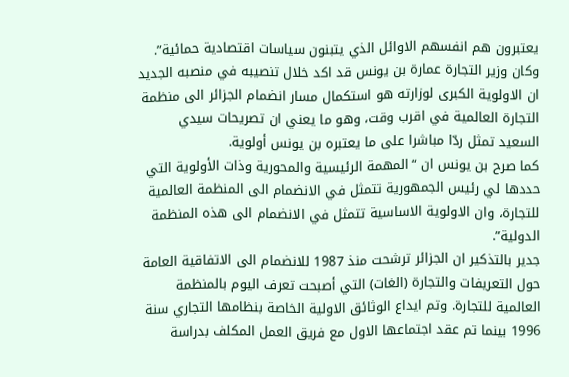يعتبرون هم انفسهم الاوائل الذي يتبنون سياسات اقتصادية حمائية”.
وكان وزير التجارة عمارة بن يونس قد اكد خلال تنصيبه في منصبه الجديد ان الاولوية الكبرى لوزارته هو استكمال مسار انضمام الجزائر الى منظمة التجارة العالمية في اقرب وقت، وهو ما يعني ان تصريحات سيدي السعيد تمثل ردّا مباشرا على ما يعتبره بن يونس أولوية.
كما صرح بن يونس ان “المهمة الرئيسية والمحورية وذات الأولوية التي حددها لي رئيس الجمهورية تتمثل في الانضمام الى المنظمة العالمية للتجارة، وان الاولوية الاساسية تتمثل في الانضمام الى هذه المنظمة الدولية”.
جدير بالتذكير ان الجزائر ترشحت منذ 1987 للانضمام الى الاتفاقية العامة حول التعريفات والتجارة (الغات) التي أصبحت تعرف اليوم بالمنظمة العالمية للتجارة. وتم ايداع الوثائق الاولية الخاصة بنظامها التجاري سنة 1996 بينما تم عقد اجتماعها الاول مع فريق العمل المكلف بدراسة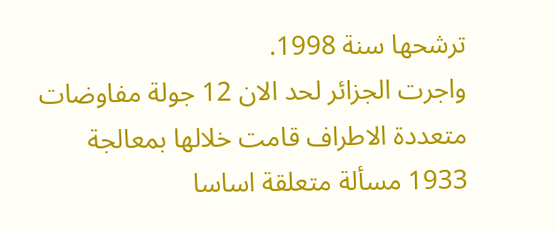ترشحها سنة 1998.
واجرت الجزائر لحد الان 12 جولة مفاوضات متعددة الاطراف قامت خلالها بمعالجة 1933 مسألة متعلقة اساسا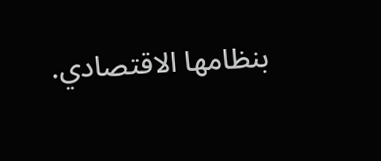بنظامها الاقتصادي.